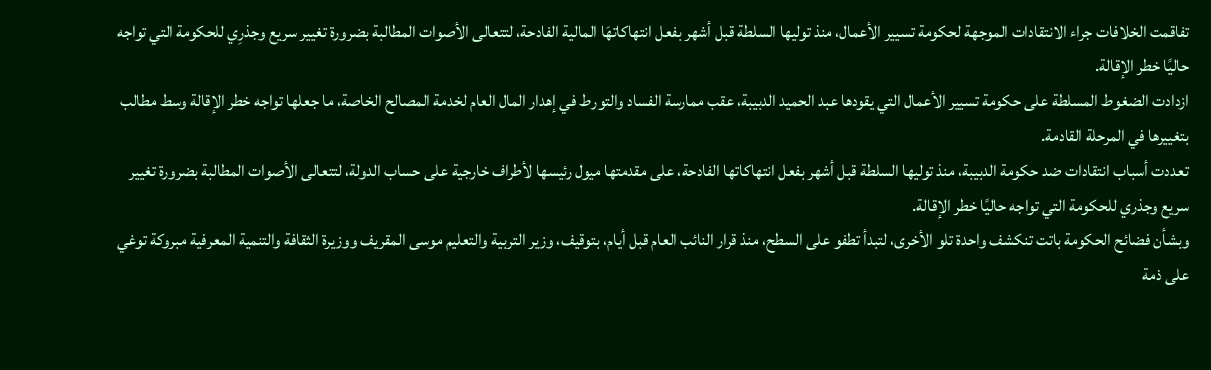تفاقمت الخلافات جراء الانتقادات الموجهة لحكومة تسيير الأعمال، منذ توليها السلطة قبل أشهر بفعل انتهاكاتهَا المالية الفادحة، لتتعالى الأصوات المطالبة بضرورة تغيير سريع وجذرِي للحكومة التي تواجه حاليًا خطر الإقالة.
ازدادت الضغوط المسلطة على حكومة تسيير الأعمال التي يقودها عبد الحميد الدبيبة، عقب ممارسة الفساد والتورط في إهدار المال العام لخدمة المصالح الخاصة، ما جعلها تواجه خطر الإقالة وسط مطالب بتغييرها في المرحلة القادمة.
تعددت أسباب انتقادات ضد حكومة الدبيبة، منذ توليها السلطة قبل أشهر بفعل انتهاكاتها الفادحة، على مقدمتها ميول رئيسها لأطراف خارجية على حساب الدولة، لتتعالى الأصوات المطالبة بضرورة تغيير سريع وجذري للحكومة التي تواجه حاليًا خطر الإقالة.
وبشأن فضائح الحكومة باتت تنكشف واحدة تلو الأخرى، لتبدأ تطفو على السطح، منذ قرار النائب العام قبل أيام، بتوقيف، وزير التربية والتعليم موسى المقريف ووزيرة الثقافة والتنمية المعرفية مبروكة توغي على ذمة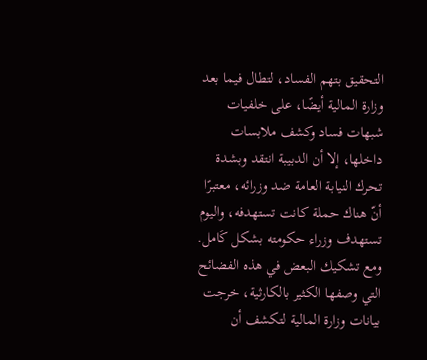التحقيق بتهم الفساد، لتطال فيما بعد وزارة المالية أيضًا، على خلفيات شبهات فساد وكشف ملابسات داخلها، إلا أن الدبيبة انتقد وبشدة تحرك النيابة العامة ضد وزرائه، معتبرًا أنّ هناك حملة كانت تستهدفه، واليوم تستهدف وزراء حكومته بشكل كَامل.
ومع تشكيك البعض في هذه الفضائح التي وصفها الكثير بالكارثية، خرجت بيانات وزارة المالية لتكشف أن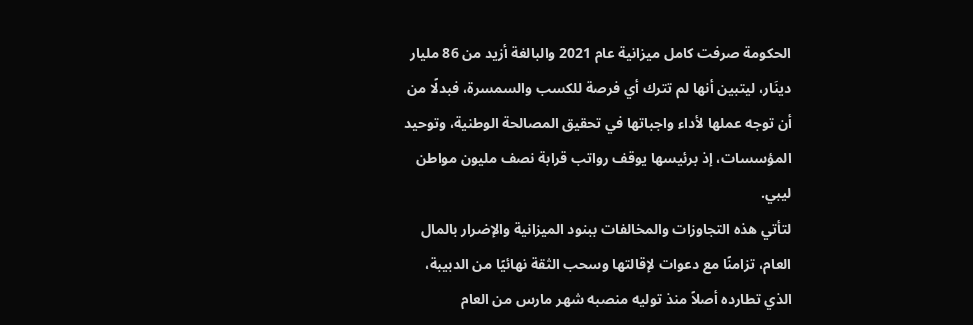الحكومة صرفت كامل ميزانية عام 2021 والبالغة أزيد من 86 مليار دينَار، ليتبين أنها لم تترك أي فرصة للكسب والسمسرة، فبدلًا من أن توجه عملها لأداء واجباتها في تحقيق المصالحة الوطنية، وتوحيد المؤسسات، إذ برئيسها يوقف رواتب قرابة نصف مليون مواطن ليبي.
لتأتي هذه التجاوزات والمخالفات ببنود الميزانية والإضرار بالمال العام، تزامنًا مع دعوات لإقالتها وسحب الثقة نهائيًا من الدبيبة، الذي تطارده أصلاً منذ توليه منصبه شهر مارس من العام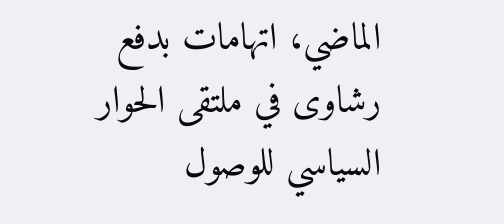الماضي، اتهامات بدفع رشاوى في ملتقى الحوار السياسي للوصول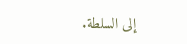إلى السلطة.